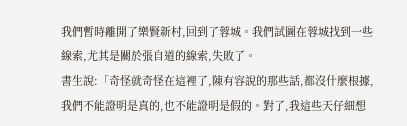我們暫時離開了樂賢新村,回到了蓉城。我們試圖在蓉城找到一些線索,尤其是關於張自道的線索,失敗了。
書生說:「奇怪就奇怪在這裡了,陳有容說的那些話,都沒什麼根據,我們不能證明是真的,也不能證明是假的。對了,我這些天仔細想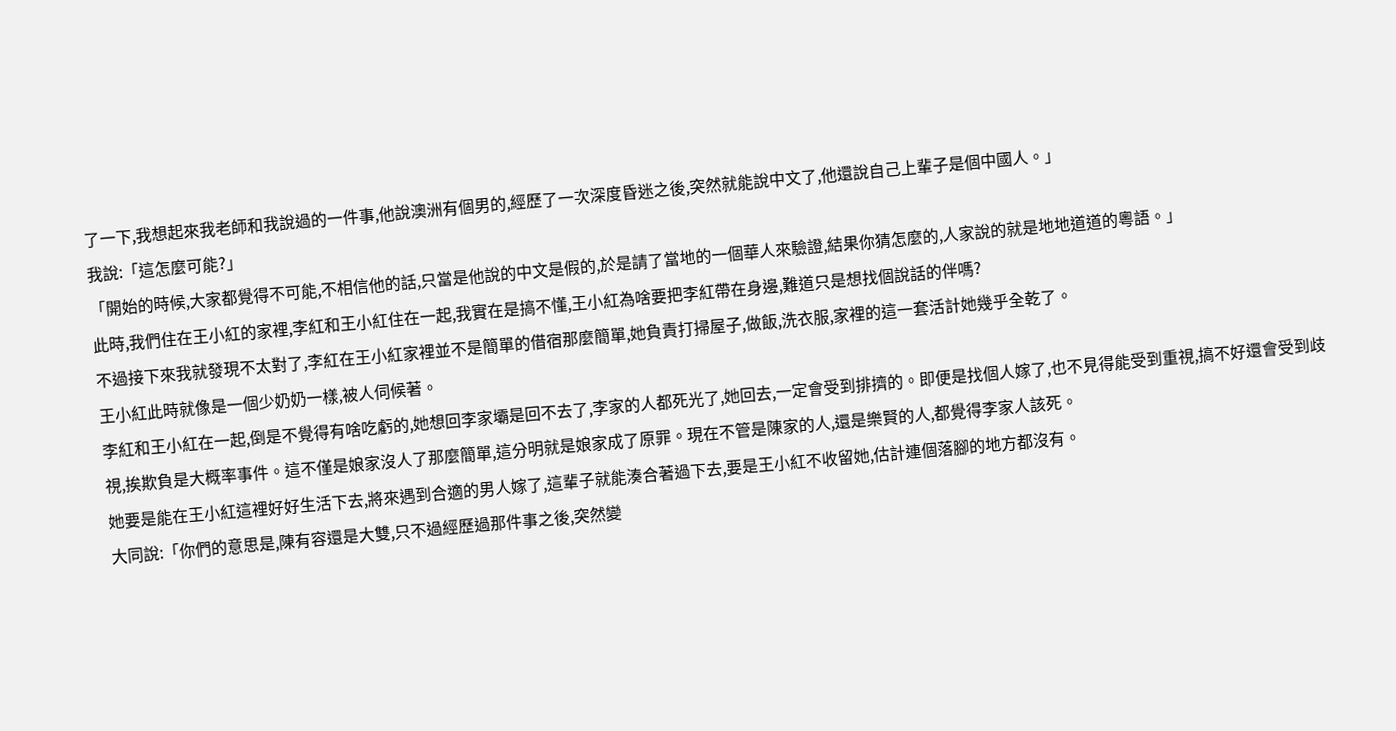了一下,我想起來我老師和我說過的一件事,他說澳洲有個男的,經歷了一次深度昏迷之後,突然就能說中文了,他還說自己上輩子是個中國人。」
我說:「這怎麼可能?」
「開始的時候,大家都覺得不可能,不相信他的話,只當是他說的中文是假的,於是請了當地的一個華人來驗證,結果你猜怎麼的,人家說的就是地地道道的粵語。」
此時,我們住在王小紅的家裡,李紅和王小紅住在一起,我實在是搞不懂,王小紅為啥要把李紅帶在身邊,難道只是想找個說話的伴嗎?
不過接下來我就發現不太對了,李紅在王小紅家裡並不是簡單的借宿那麼簡單,她負責打掃屋子,做飯,洗衣服,家裡的這一套活計她幾乎全乾了。
王小紅此時就像是一個少奶奶一樣,被人伺候著。
李紅和王小紅在一起,倒是不覺得有啥吃虧的,她想回李家壩是回不去了,李家的人都死光了,她回去,一定會受到排擠的。即便是找個人嫁了,也不見得能受到重視,搞不好還會受到歧視,挨欺負是大概率事件。這不僅是娘家沒人了那麼簡單,這分明就是娘家成了原罪。現在不管是陳家的人,還是樂賢的人,都覺得李家人該死。
她要是能在王小紅這裡好好生活下去,將來遇到合適的男人嫁了,這輩子就能湊合著過下去,要是王小紅不收留她,估計連個落腳的地方都沒有。
大同說:「你們的意思是,陳有容還是大雙,只不過經歷過那件事之後,突然變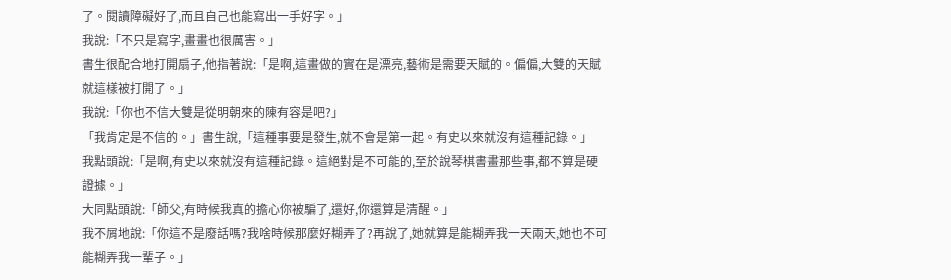了。閱讀障礙好了,而且自己也能寫出一手好字。」
我說:「不只是寫字,畫畫也很厲害。」
書生很配合地打開扇子,他指著說:「是啊,這畫做的實在是漂亮,藝術是需要天賦的。偏偏,大雙的天賦就這樣被打開了。」
我說:「你也不信大雙是從明朝來的陳有容是吧?」
「我肯定是不信的。」書生說,「這種事要是發生,就不會是第一起。有史以來就沒有這種記錄。」
我點頭說:「是啊,有史以來就沒有這種記錄。這絕對是不可能的,至於說琴棋書畫那些事,都不算是硬證據。」
大同點頭說:「師父,有時候我真的擔心你被騙了,還好,你還算是清醒。」
我不屑地說:「你這不是廢話嗎?我啥時候那麼好糊弄了?再說了,她就算是能糊弄我一天兩天,她也不可能糊弄我一輩子。」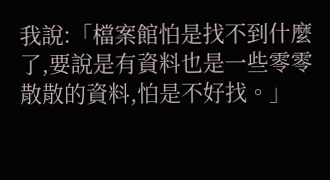我說:「檔案館怕是找不到什麼了,要說是有資料也是一些零零散散的資料,怕是不好找。」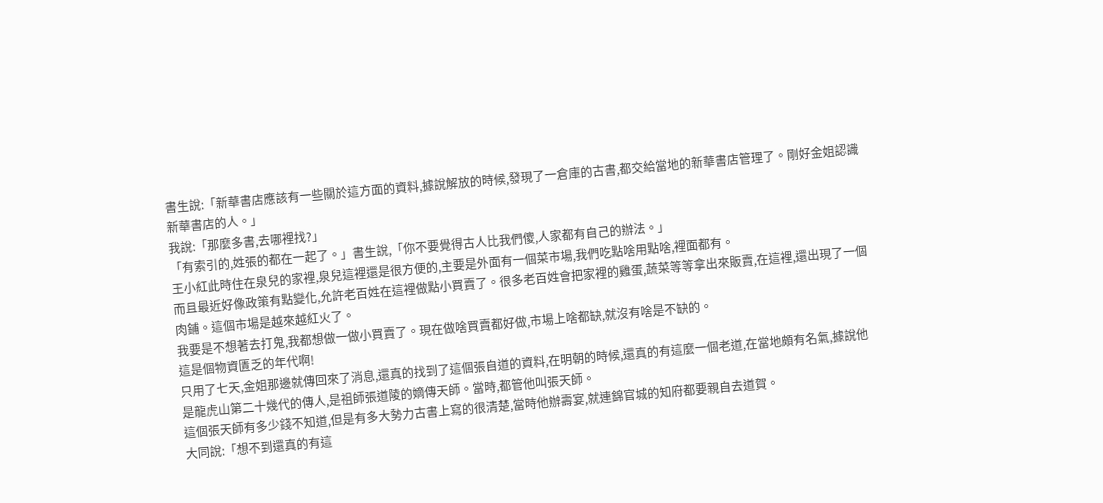書生說:「新華書店應該有一些關於這方面的資料,據說解放的時候,發現了一倉庫的古書,都交給當地的新華書店管理了。剛好金姐認識新華書店的人。」
我說:「那麼多書,去哪裡找?」
「有索引的,姓張的都在一起了。」書生說,「你不要覺得古人比我們傻,人家都有自己的辦法。」
王小紅此時住在泉兒的家裡,泉兒這裡還是很方便的,主要是外面有一個菜市場,我們吃點啥用點啥,裡面都有。
而且最近好像政策有點變化,允許老百姓在這裡做點小買賣了。很多老百姓會把家裡的雞蛋,蔬菜等等拿出來販賣,在這裡,還出現了一個肉鋪。這個市場是越來越紅火了。
我要是不想著去打鬼,我都想做一做小買賣了。現在做啥買賣都好做,市場上啥都缺,就沒有啥是不缺的。
這是個物資匱乏的年代啊!
只用了七天,金姐那邊就傳回來了消息,還真的找到了這個張自道的資料,在明朝的時候,還真的有這麼一個老道,在當地頗有名氣,據說他是龍虎山第二十幾代的傳人,是祖師張道陵的嫡傳天師。當時,都管他叫張天師。
這個張天師有多少錢不知道,但是有多大勢力古書上寫的很清楚,當時他辦壽宴,就連錦官城的知府都要親自去道賀。
大同說:「想不到還真的有這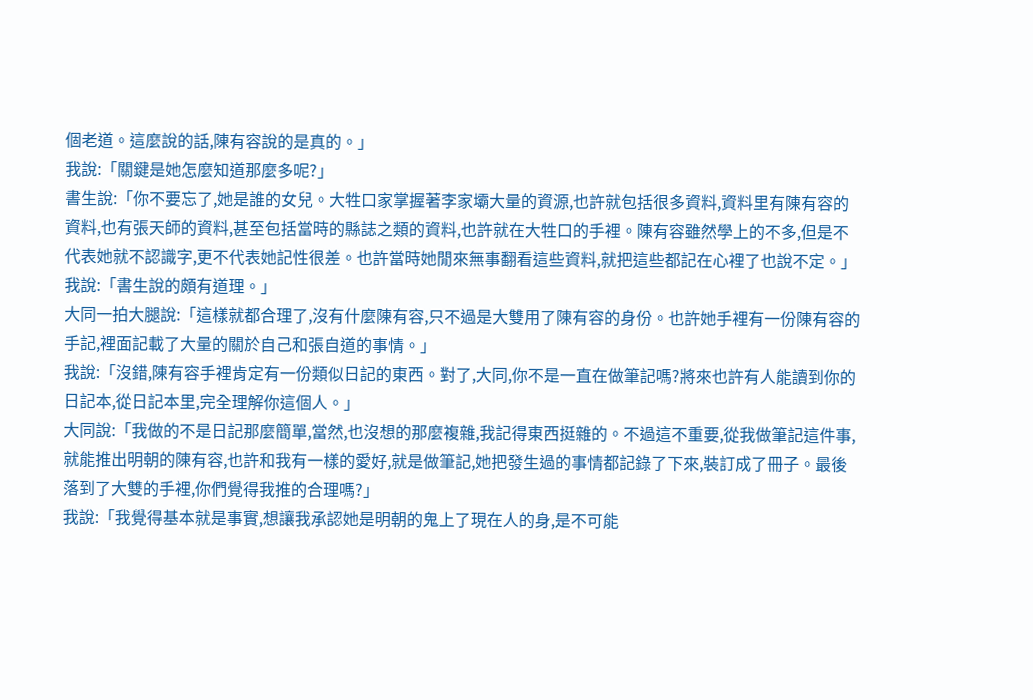個老道。這麼說的話,陳有容說的是真的。」
我說:「關鍵是她怎麼知道那麼多呢?」
書生說:「你不要忘了,她是誰的女兒。大牲口家掌握著李家壩大量的資源,也許就包括很多資料,資料里有陳有容的資料,也有張天師的資料,甚至包括當時的縣誌之類的資料,也許就在大牲口的手裡。陳有容雖然學上的不多,但是不代表她就不認識字,更不代表她記性很差。也許當時她閒來無事翻看這些資料,就把這些都記在心裡了也說不定。」
我說:「書生說的頗有道理。」
大同一拍大腿說:「這樣就都合理了,沒有什麼陳有容,只不過是大雙用了陳有容的身份。也許她手裡有一份陳有容的手記,裡面記載了大量的關於自己和張自道的事情。」
我說:「沒錯,陳有容手裡肯定有一份類似日記的東西。對了,大同,你不是一直在做筆記嗎?將來也許有人能讀到你的日記本,從日記本里,完全理解你這個人。」
大同說:「我做的不是日記那麼簡單,當然,也沒想的那麼複雜,我記得東西挺雜的。不過這不重要,從我做筆記這件事,就能推出明朝的陳有容,也許和我有一樣的愛好,就是做筆記,她把發生過的事情都記錄了下來,裝訂成了冊子。最後落到了大雙的手裡,你們覺得我推的合理嗎?」
我說:「我覺得基本就是事實,想讓我承認她是明朝的鬼上了現在人的身,是不可能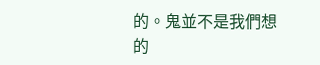的。鬼並不是我們想的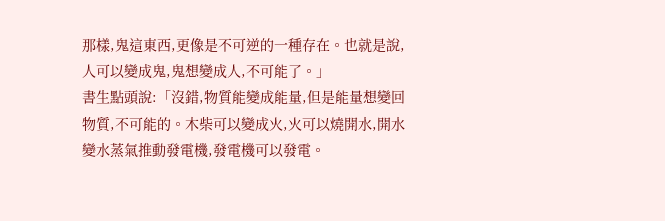那樣,鬼這東西,更像是不可逆的一種存在。也就是說,人可以變成鬼,鬼想變成人,不可能了。」
書生點頭說:「沒錯,物質能變成能量,但是能量想變回物質,不可能的。木柴可以變成火,火可以燒開水,開水變水蒸氣推動發電機,發電機可以發電。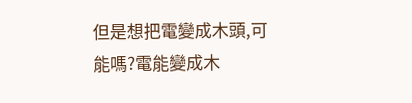但是想把電變成木頭,可能嗎?電能變成木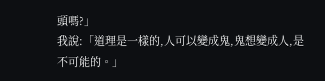頭嗎?」
我說:「道理是一樣的,人可以變成鬼,鬼想變成人,是不可能的。」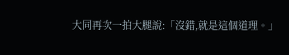大同再次一拍大腿說:「沒錯,就是這個道理。」